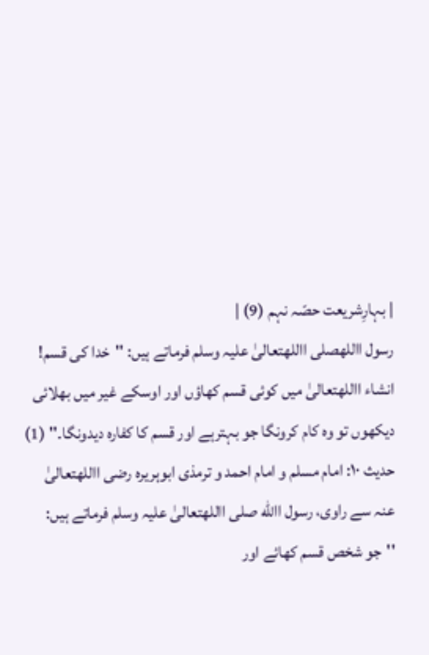| بہارِشریعت حصّہ نہم (9) |
رسول االلهصلی االلهتعالیٰ علیہ وسلم فرماتے ہیں: ''خدا کی قسم! انشاء االلهتعالیٰ میں کوئی قسم کھاؤں اور اوسکے غیر میں بھلائی دیکھوں تو وہ کام کرونگا جو بہترہے اور قسم کا کفارہ دیدونگا۔'' (1)
حدیث ۱۰: امام مسلم و امام احمد و ترمذی ابوہریرہ رضی االلهتعالیٰ عنہ سے راوی، رسول االله صلی االلهتعالیٰ علیہ وسلم فرماتے ہیں: ''جو شخص قسم کھائے اور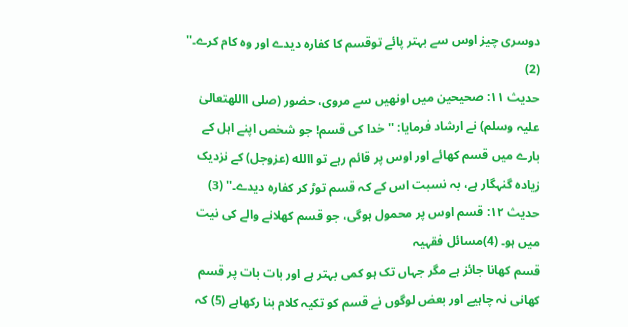دوسری چیز اوس سے بہتر پائے توقسم کا کفارہ دیدے اور وہ کام کرے۔'' (2)
حدیث ۱۱: صحیحین میں اونھیں سے مروی، حضور (صلی االلهتعالیٰ علیہ وسلم) نے ارشاد فرمایا: ''خدا کی قسم! جو شخص اپنے اہل کے بارے میں قسم کھائے اور اوس پر قائم رہے تو االله (عزوجل) کے نزدیک زیادہ گنہگار ہے، بہ نسبت اس کے کہ قسم توڑ کر کفارہ دیدے۔'' (3)
حدیث ۱۲: قسم اوس پر محمول ہوگی، جو قسم کھلانے والے کی نیت میں ہو۔ (4)مسائل فقہیہ
قسم کھانا جائز ہے مگر جہاں تک ہو کمی بہتر ہے اور بات بات پر قسم کھانی نہ چاہیے اور بعض لوگوں نے قسم کو تکیہ کلام بنا رکھاہے (5) کہ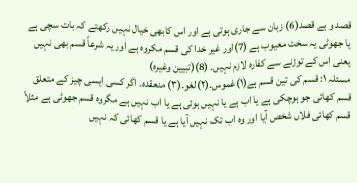قصد و بے قصد(6) زبان سے جاری ہوتی ہے اور اس کابھی خیال نہیں رکھتے کہ بات سچی ہے یا جھوٹی یہ سخت معیوب ہے (7)اور غیر خدا کی قسم مکروہ ہے اور یہ شرعاً قسم بھی نہیں یعنی اس کے توڑنے سے کفارہ لازم نہیں۔ (8)(تبیین وغیرہ)
مسئلہ ۱: قسم کی تین قسم ہے(۱)غموس۔(۲)لغو۔(۳) منعقدہ۔ اگر کسی ایسی چیز کے متعلق قسم کھائی جو ہوچکی ہے یا اب ہے یا نہیں ہوئی ہے یا اب نہیں ہے مگروہ قسم جھوٹی ہے مثلاً قسم کھائی فلاں شخص آیا اور وہ اب تک نہیں آیا ہے یا قسم کھائی کہ نہیں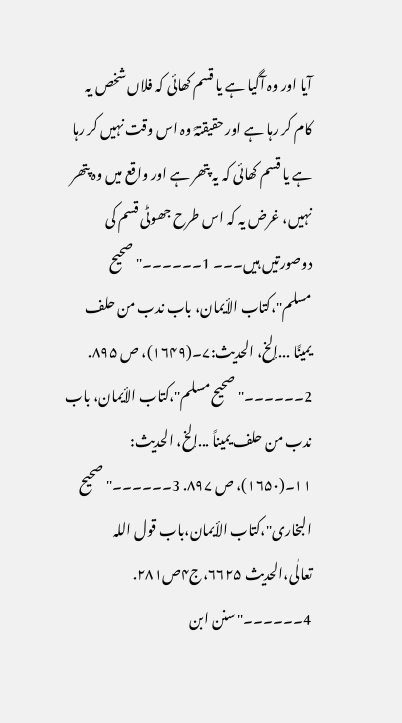آیا اور وہ آگیا ہے یا قسم کھائی کہ فلاں شخص یہ کام کر رہا ہے اور حقیقتہً وہ اس وقت نہیں کر رہا ہے یا قسم کھائی کہ یہ پتھر ہے اور واقع میں وہ پتھر نہیں، غرض یہ کہ اس طرح جھوٹی قسم کی دوصورتیں ہیں۔۔۔ 1۔۔۔۔۔۔''صحیح مسلم''،کتاب الأیمان، باب ندب من حلف یمینًا ...إلخ، الحدیث:۷۔(۱۶۴۹)، ص ۸۹۵. 2۔۔۔۔۔۔''صحیح مسلم''،کتاب الأیمان، باب ندب من حلف یمیناً ...إلخ، الحدیث: ۱۱۔(۱۶۵۰)، ص ۸۹۷. 3۔۔۔۔۔۔''صحیح البخاری''،کتاب الأیمان،باب قول اللہ تعالٰی،الحدیث ۶۶۲۵،ج۴ص۲۸۱. 4۔۔۔۔۔۔''سنن ابن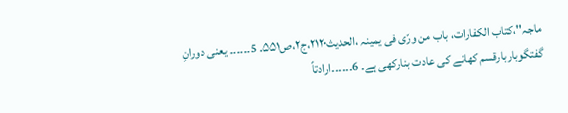ماجہ''،کتاب الکفارات، باب من ورّی فی یمینہ ،الحدیث۲۱۲۰،ج۲،ص۵۵۱. 5۔۔۔۔۔۔ یعنی دورانِ گفتگوباربارقسم کھانے کی عادت بنارکھی ہے۔ 6۔۔۔۔۔۔ارادتاً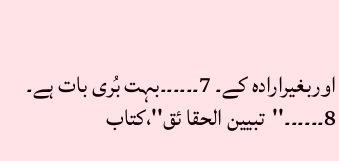اوربغیرارادہ کے۔ 7۔۔۔۔۔۔بہت بُری بات ہے۔ 8۔۔۔۔۔۔''تبیین الحقا ئق''،کتاب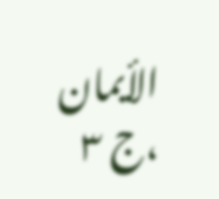الأیمان ،ج ۳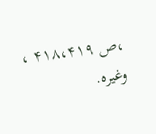،ص ۴۱۸،۴۱۹ ، وغیرہ.